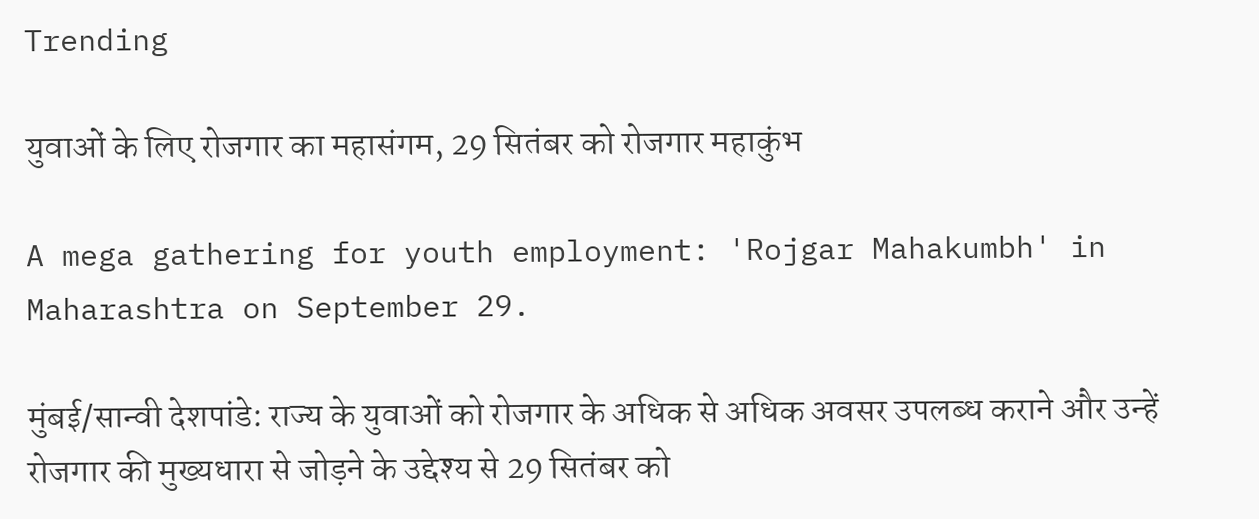Trending

युवाओं के लिए रोजगार का महासंगम, 29 सितंबर को रोजगार महाकुंभ

A mega gathering for youth employment: 'Rojgar Mahakumbh' in Maharashtra on September 29.

मुंबई/सान्वी देशपांडे: राज्य के युवाओं को रोजगार के अधिक से अधिक अवसर उपलब्ध कराने और उन्हें रोजगार की मुख्यधारा से जोड़ने के उद्देश्य से 29 सितंबर को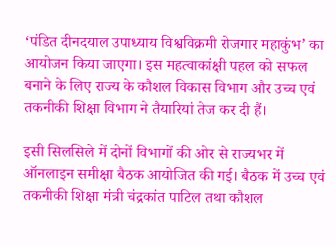‘पंडित दीनदयाल उपाध्याय विश्वविक्रमी रोजगार महाकुंभ’ का आयोजन किया जाएगा। इस महत्वाकांक्षी पहल को सफल बनाने के लिए राज्य के कौशल विकास विभाग और उच्च एवं तकनीकी शिक्षा विभाग ने तैयारियां तेज कर दी हैं।

इसी सिलसिले में दोनों विभागों की ओर से राज्यभर में ऑनलाइन समीक्षा बैठक आयोजित की गई। बैठक में उच्च एवं तकनीकी शिक्षा मंत्री चंद्रकांत पाटिल तथा कौशल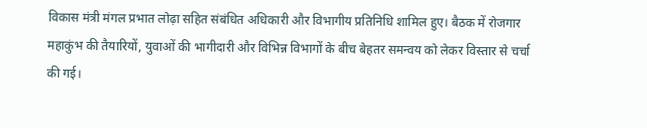विकास मंत्री मंगल प्रभात लोढ़ा सहित संबंधित अधिकारी और विभागीय प्रतिनिधि शामिल हुए। बैठक में रोजगार महाकुंभ की तैयारियों, युवाओं की भागीदारी और विभिन्न विभागों के बीच बेहतर समन्वय को लेकर विस्तार से चर्चा की गई।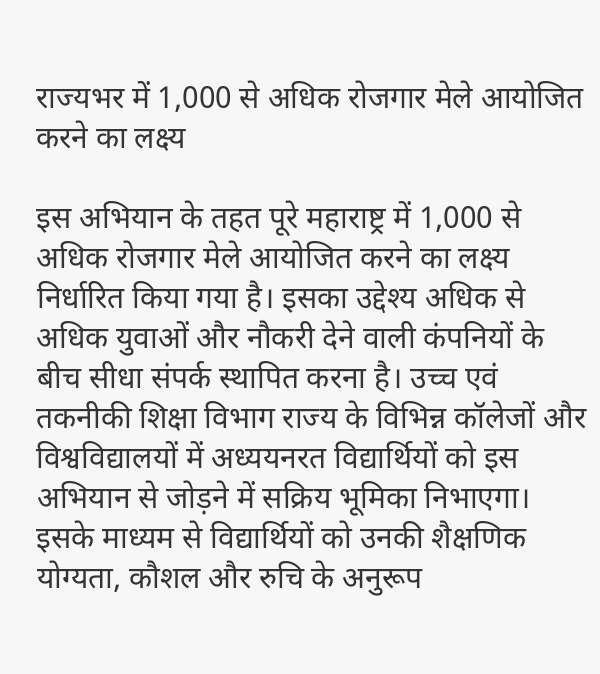राज्यभर में 1,000 से अधिक रोजगार मेले आयोजित करने का लक्ष्य

इस अभियान के तहत पूरे महाराष्ट्र में 1,000 से अधिक रोजगार मेले आयोजित करने का लक्ष्य निर्धारित किया गया है। इसका उद्देश्य अधिक से अधिक युवाओं और नौकरी देने वाली कंपनियों के बीच सीधा संपर्क स्थापित करना है। उच्च एवं तकनीकी शिक्षा विभाग राज्य के विभिन्न कॉलेजों और विश्वविद्यालयों में अध्ययनरत विद्यार्थियों को इस अभियान से जोड़ने में सक्रिय भूमिका निभाएगा। इसके माध्यम से विद्यार्थियों को उनकी शैक्षणिक योग्यता, कौशल और रुचि के अनुरूप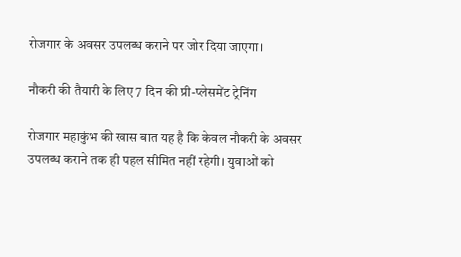रोजगार के अवसर उपलब्ध कराने पर जोर दिया जाएगा।

नौकरी की तैयारी के लिए 7 दिन की प्री-प्लेसमेंट ट्रेनिंग

रोजगार महाकुंभ की खास बात यह है कि केवल नौकरी के अवसर उपलब्ध कराने तक ही पहल सीमित नहीं रहेगी। युवाओं को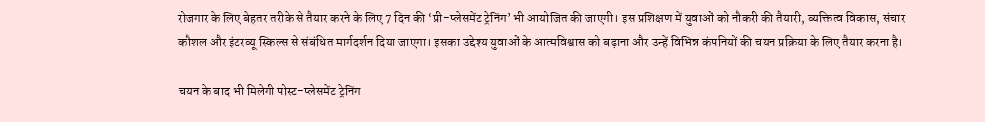रोजगार के लिए बेहतर तरीके से तैयार करने के लिए 7 दिन की ‘प्री-प्लेसमेंट ट्रेनिंग’ भी आयोजित की जाएगी। इस प्रशिक्षण में युवाओं को नौकरी की तैयारी, व्यक्तित्व विकास, संचार कौशल और इंटरव्यू स्किल्स से संबंधित मार्गदर्शन दिया जाएगा। इसका उद्देश्य युवाओं के आत्मविश्वास को बढ़ाना और उन्हें विभिन्न कंपनियों की चयन प्रक्रिया के लिए तैयार करना है।

चयन के बाद भी मिलेगी पोस्ट-प्लेसमेंट ट्रेनिंग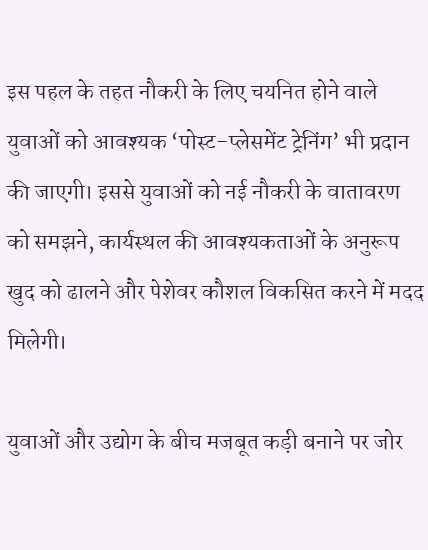इस पहल के तहत नौकरी के लिए चयनित होने वाले युवाओं को आवश्यक ‘पोस्ट-प्लेसमेंट ट्रेनिंग’ भी प्रदान की जाएगी। इससे युवाओं को नई नौकरी के वातावरण को समझने, कार्यस्थल की आवश्यकताओं के अनुरूप खुद को ढालने और पेशेवर कौशल विकसित करने में मदद मिलेगी।

युवाओं और उद्योग के बीच मजबूत कड़ी बनाने पर जोर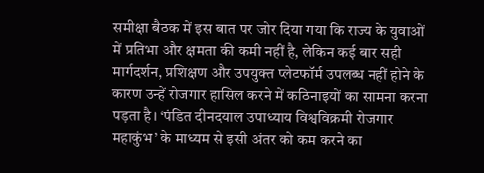समीक्षा बैठक में इस बात पर जोर दिया गया कि राज्य के युवाओं में प्रतिभा और क्षमता की कमी नहीं है, लेकिन कई बार सही मार्गदर्शन, प्रशिक्षण और उपयुक्त प्लेटफॉर्म उपलब्ध नहीं होने के कारण उन्हें रोजगार हासिल करने में कठिनाइयों का सामना करना पड़ता है। ‘पंडित दीनदयाल उपाध्याय विश्वविक्रमी रोजगार महाकुंभ’ के माध्यम से इसी अंतर को कम करने का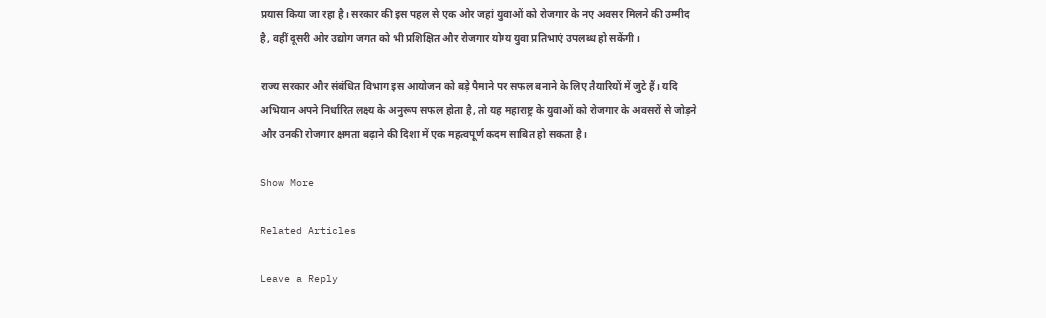प्रयास किया जा रहा है। सरकार की इस पहल से एक ओर जहां युवाओं को रोजगार के नए अवसर मिलने की उम्मीद है, वहीं दूसरी ओर उद्योग जगत को भी प्रशिक्षित और रोजगार योग्य युवा प्रतिभाएं उपलब्ध हो सकेंगी।

राज्य सरकार और संबंधित विभाग इस आयोजन को बड़े पैमाने पर सफल बनाने के लिए तैयारियों में जुटे हैं। यदि अभियान अपने निर्धारित लक्ष्य के अनुरूप सफल होता है, तो यह महाराष्ट्र के युवाओं को रोजगार के अवसरों से जोड़ने और उनकी रोजगार क्षमता बढ़ाने की दिशा में एक महत्वपूर्ण कदम साबित हो सकता है।

Show More

Related Articles

Leave a Reply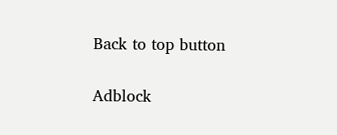Back to top button

Adblock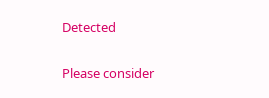Detected

Please consider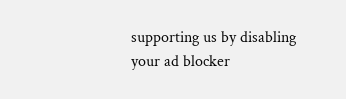supporting us by disabling your ad blocker